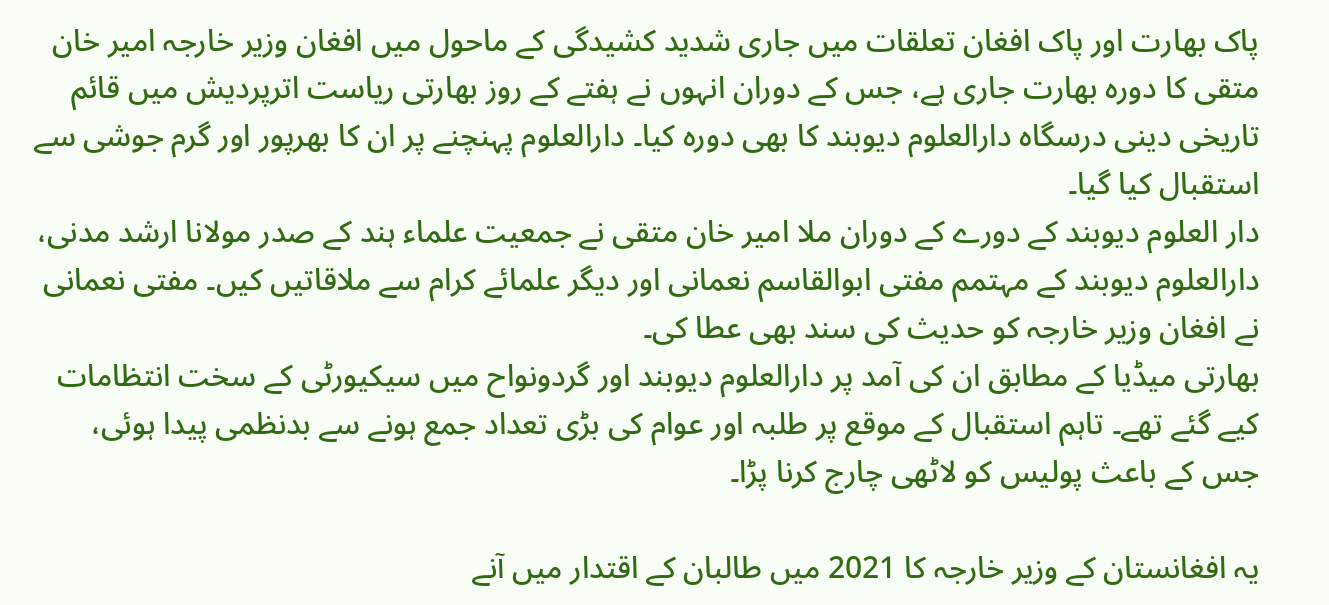پاک بھارت اور پاک افغان تعلقات میں جاری شدید کشیدگی کے ماحول میں افغان وزیر خارجہ امیر خان متقی کا دورہ بھارت جاری ہے، جس کے دوران انہوں نے ہفتے کے روز بھارتی ریاست اترپردیش میں قائم تاریخی دینی درسگاہ دارالعلوم دیوبند کا بھی دورہ کیا۔ دارالعلوم پہنچنے پر ان کا بھرپور اور گرم جوشی سے استقبال کیا گیا۔
دار العلوم دیوبند کے دورے کے دوران ملا امیر خان متقی نے جمعیت علماء ہند کے صدر مولانا ارشد مدنی، دارالعلوم دیوبند کے مہتمم مفتی ابوالقاسم نعمانی اور دیگر علمائے کرام سے ملاقاتیں کیں۔ مفتی نعمانی نے افغان وزیر خارجہ کو حدیث کی سند بھی عطا کی۔
بھارتی میڈیا کے مطابق ان کی آمد پر دارالعلوم دیوبند اور گردونواح میں سیکیورٹی کے سخت انتظامات کیے گئے تھے۔ تاہم استقبال کے موقع پر طلبہ اور عوام کی بڑی تعداد جمع ہونے سے بدنظمی پیدا ہوئی، جس کے باعث پولیس کو لاٹھی چارج کرنا پڑا۔

یہ افغانستان کے وزیر خارجہ کا 2021 میں طالبان کے اقتدار میں آنے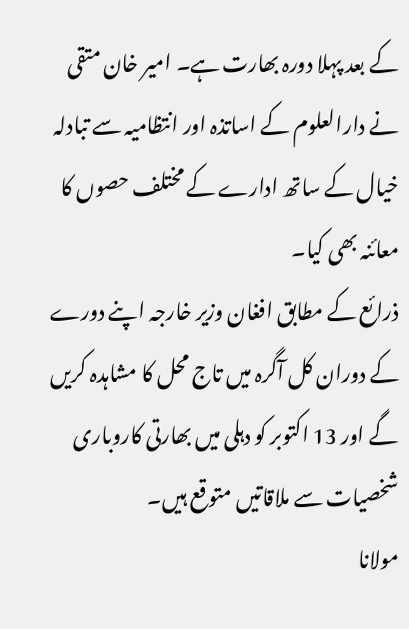کے بعد پہلا دورہ بھارت ہے۔ امیر خان متقی نے دارالعلوم کے اساتذہ اور انتظامیہ سے تبادلہ خیال کے ساتھ ادارے کے مختلف حصوں کا معائنہ بھی کیا۔
ذرائع کے مطابق افغان وزیر خارجہ اپنے دورے کے دوران کل آگرہ میں تاج محل کا مشاہدہ کریں گے اور 13 اکتوبر کو دہلی میں بھارتی کاروباری شخصیات سے ملاقاتیں متوقع ہیں۔
مولانا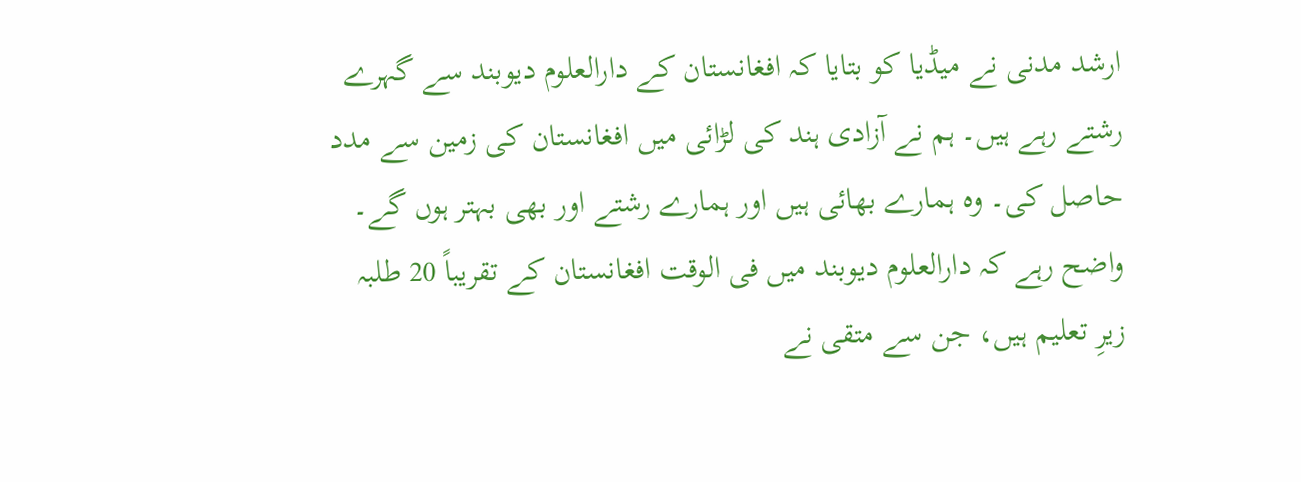ارشد مدنی نے میڈیا کو بتایا کہ افغانستان کے دارالعلوم دیوبند سے گہرے رشتے رہے ہیں۔ ہم نے آزادی ہند کی لڑائی میں افغانستان کی زمین سے مدد حاصل کی۔ وہ ہمارے بھائی ہیں اور ہمارے رشتے اور بھی بہتر ہوں گے۔
واضح رہے کہ دارالعلوم دیوبند میں فی الوقت افغانستان کے تقریباً 20 طلبہ زیرِ تعلیم ہیں، جن سے متقی نے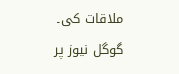ملاقات کی۔
گوگل نیوز پر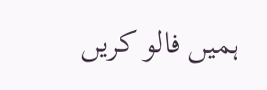ہمیں فالو کریں